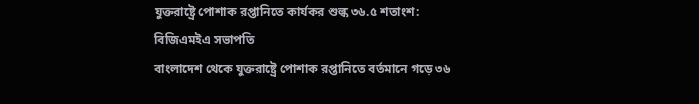যুক্তরাষ্ট্রে পোশাক রপ্তানিতে কার্যকর শুল্ক ৩৬.৫ শতাংশ: বিজিএমইএ সভাপতি
বাংলাদেশ থেকে যুক্তরাষ্ট্রে পোশাক রপ্তানিতে বর্তমানে গড়ে ৩৬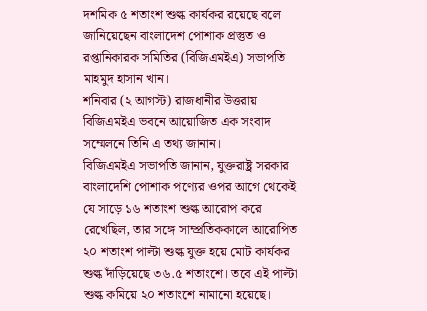দশমিক ৫ শতাংশ শুল্ক কার্যকর রয়েছে বলে জানিয়েছেন বাংলাদেশ পোশাক প্রস্তুত ও রপ্তানিকারক সমিতির (বিজিএমইএ) সভাপতি মাহমুদ হাসান খান।
শনিবার (২ আগস্ট) রাজধানীর উত্তরায় বিজিএমইএ ভবনে আয়োজিত এক সংবাদ সম্মেলনে তিনি এ তথ্য জানান।
বিজিএমইএ সভাপতি জানান, যুক্তরাষ্ট্র সরকার বাংলাদেশি পোশাক পণ্যের ওপর আগে থেকেই যে সাড়ে ১৬ শতাংশ শুল্ক আরোপ করে রেখেছিল, তার সঙ্গে সাম্প্রতিককালে আরোপিত ২০ শতাংশ পাল্টা শুল্ক যুক্ত হয়ে মোট কার্যকর শুল্ক দাঁড়িয়েছে ৩৬.৫ শতাংশে। তবে এই পাল্টা শুল্ক কমিয়ে ২০ শতাংশে নামানো হয়েছে।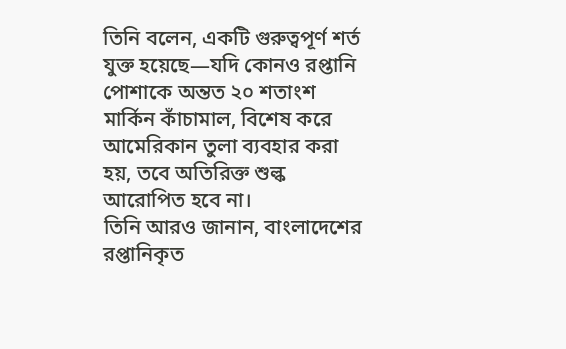তিনি বলেন, একটি গুরুত্বপূর্ণ শর্ত যুক্ত হয়েছে—যদি কোনও রপ্তানি পোশাকে অন্তত ২০ শতাংশ মার্কিন কাঁচামাল, বিশেষ করে আমেরিকান তুলা ব্যবহার করা হয়, তবে অতিরিক্ত শুল্ক আরোপিত হবে না।
তিনি আরও জানান, বাংলাদেশের রপ্তানিকৃত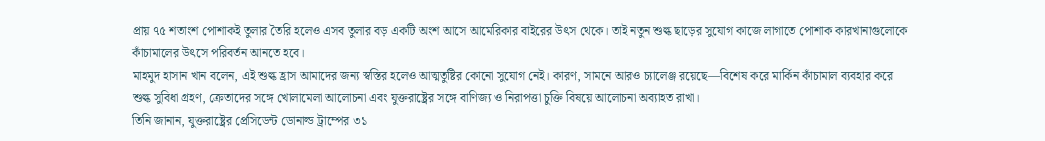প্রায় ৭৫ শতাংশ পোশাকই তুলার তৈরি হলেও এসব তুলার বড় একটি অংশ আসে আমেরিকার বাইরের উৎস থেকে। তাই নতুন শুল্ক ছাড়ের সুযোগ কাজে লাগাতে পোশাক কারখানাগুলোকে কাঁচামালের উৎসে পরিবর্তন আনতে হবে।
মাহমুদ হাসান খান বলেন, এই শুল্ক হ্রাস আমাদের জন্য স্বস্তির হলেও আত্মতুষ্টির কোনো সুযোগ নেই। কারণ, সামনে আরও চ্যালেঞ্জ রয়েছে—বিশেষ করে মার্কিন কাঁচামাল ব্যবহার করে শুল্ক সুবিধা গ্রহণ, ক্রেতাদের সঙ্গে খোলামেলা আলোচনা এবং যুক্তরাষ্ট্রের সঙ্গে বাণিজ্য ও নিরাপত্তা চুক্তি বিষয়ে আলোচনা অব্যাহত রাখা।
তিনি জানান, যুক্তরাষ্ট্রের প্রেসিডেন্ট ডোনাল্ড ট্রাম্পের ৩১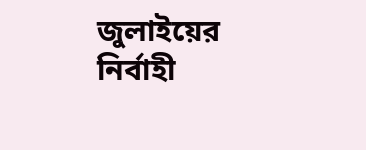জুলাইয়ের নির্বাহী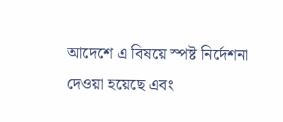আদেশে এ বিষয়ে স্পষ্ট নির্দেশনা দেওয়া হয়েছে এবং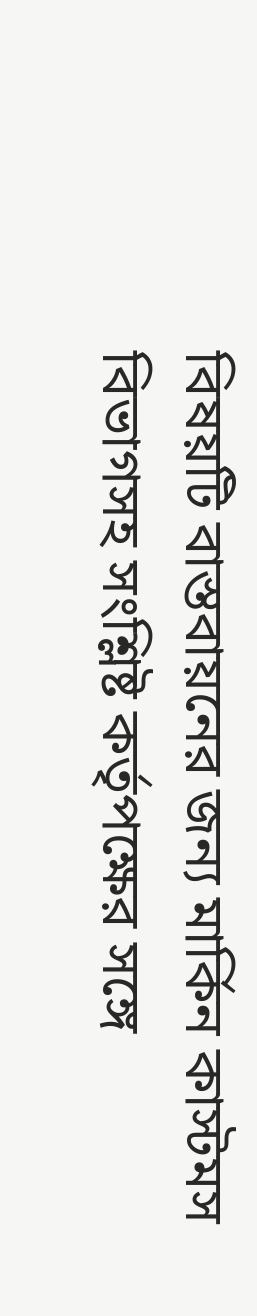বিষয়টি বাস্তবায়নের জন্য মার্কিন কাস্টমস বিভাগসহ সংশ্লিষ্ট কর্তৃপক্ষের সঙ্গে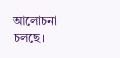আলোচনা চলছে।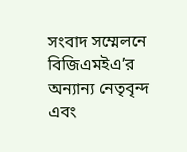সংবাদ সম্মেলনে বিজিএমইএ’র অন্যান্য নেতৃবৃন্দ এবং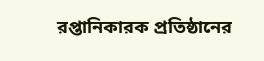রপ্তানিকারক প্রতিষ্ঠানের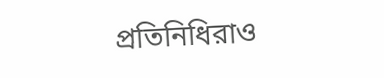প্রতিনিধিরাও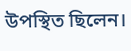উপস্থিত ছিলেন।